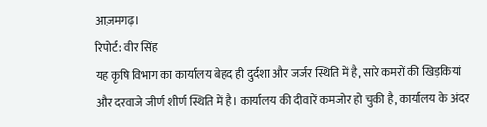आज़मगढ़।
रिपोर्ट: वीर सिंह
यह कृषि विभाग का कार्यालय बेहद ही दुर्दशा और जर्जर स्थिति में है, सारे कमरों की खिड़कियां और दरवाजे जीर्ण शीर्ण स्थिति में है। कार्यालय की दीवारें कमजोर हो चुकी है, कार्यालय के अंदर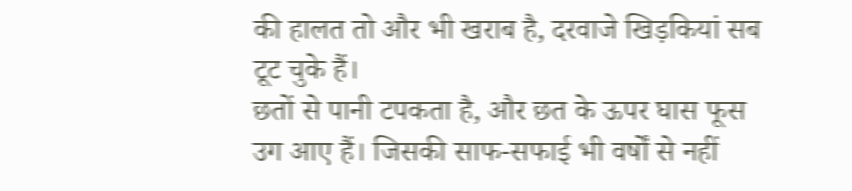की हालत तो और भी खराब है, दरवाजे खिड़कियां सब टूट चुके हैं।
छतों से पानी टपकता है, और छत के ऊपर घास फूस उग आए हैं। जिसकी साफ-सफाई भी वर्षों से नहीं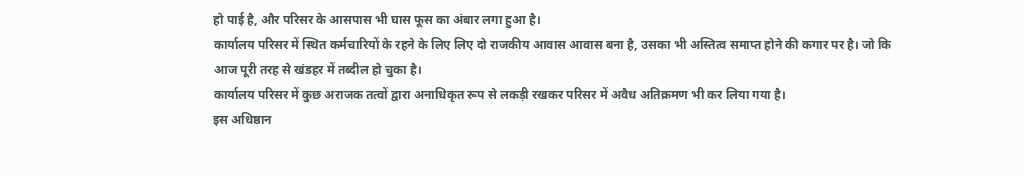हो पाई है, और परिसर के आसपास भी घास फूस का अंबार लगा हुआ है।
कार्यालय परिसर में स्थित कर्मचारियों के रहने के लिए लिए दो राजकीय आवास आवास बना है, उसका भी अस्तित्व समाप्त होने की कगार पर है। जो कि आज पूरी तरह से खंडहर में तब्दील हो चुका है।
कार्यालय परिसर में कुछ अराजक तत्वों द्वारा अनाधिकृत रूप से लकड़ी रखकर परिसर में अवैध अतिक्रमण भी कर लिया गया है।
इस अधिष्ठान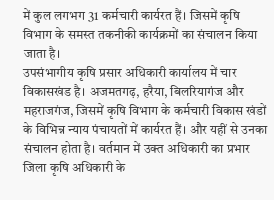में कुल लगभग 31 कर्मचारी कार्यरत हैं। जिसमें कृषि विभाग के समस्त तकनीकी कार्यक्रमों का संचालन किया जाता है।
उपसंभागीय कृषि प्रसार अधिकारी कार्यालय में चार विकासखंड है। अजमतगढ़, हरैया, बिलरियागंज और महराजगंज, जिसमें कृषि विभाग के कर्मचारी विकास खंडों के विभिन्न न्याय पंचायतों में कार्यरत हैं। और यहीं से उनका संचालन होता है। वर्तमान में उक्त अधिकारी का प्रभार जिला कृषि अधिकारी के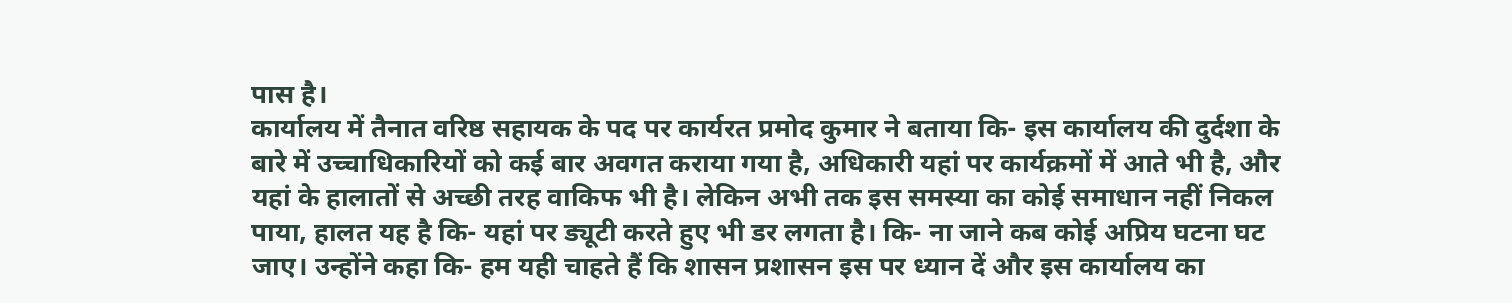पास है।
कार्यालय में तैनात वरिष्ठ सहायक के पद पर कार्यरत प्रमोद कुमार ने बताया कि- इस कार्यालय की दुर्दशा के बारे में उच्चाधिकारियों को कई बार अवगत कराया गया है, अधिकारी यहां पर कार्यक्रमों में आते भी है, और यहां के हालातों से अच्छी तरह वाकिफ भी है। लेकिन अभी तक इस समस्या का कोई समाधान नहीं निकल पाया, हालत यह है कि- यहां पर ड्यूटी करते हुए भी डर लगता है। कि- ना जाने कब कोई अप्रिय घटना घट जाए। उन्होंने कहा कि- हम यही चाहते हैं कि शासन प्रशासन इस पर ध्यान दें और इस कार्यालय का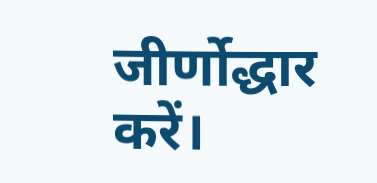जीर्णोद्धार करें।